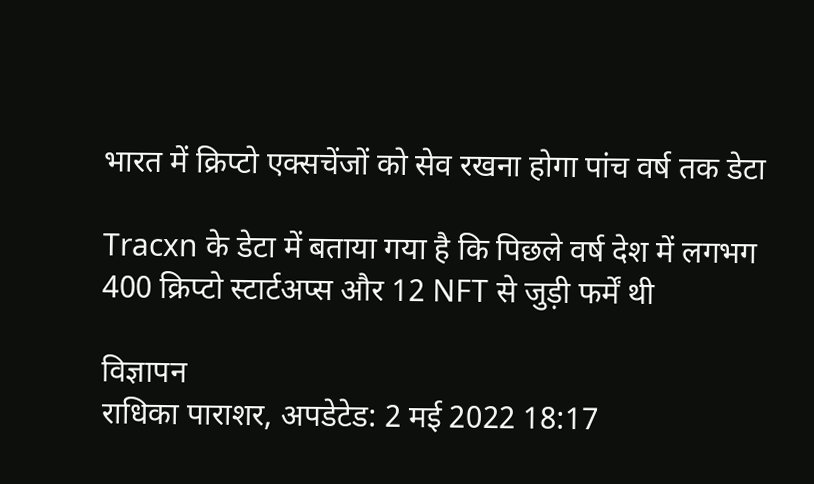भारत में क्रिप्टो एक्सचेंजों को सेव रखना होगा पांच वर्ष तक डेटा

Tracxn के डेटा में बताया गया है कि पिछले वर्ष देश में लगभग 400 क्रिप्टो स्टार्टअप्स और 12 NFT से जुड़ी फर्में थी

विज्ञापन
राधिका पाराशर, अपडेटेड: 2 मई 2022 18:17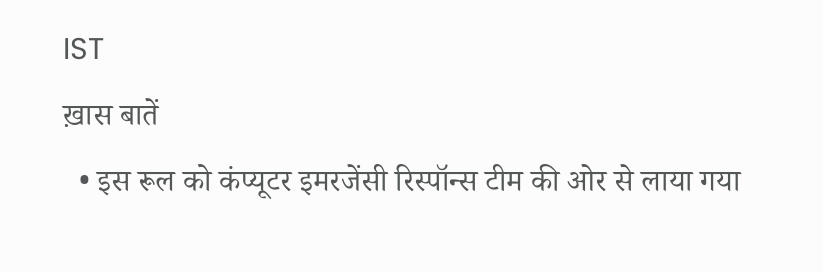IST
ख़ास बातें
  • इस रूल को कंप्यूटर इमरजेंसी रिस्पॉन्स टीम की ओर से लाया गया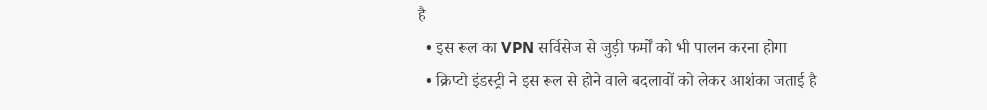है
  • इस रूल का VPN सर्विसेज से जुड़ी फर्मों को भी पालन करना होगा
  • क्रिप्टो इंडस्ट्री ने इस रूल से होने वाले बदलावों को लेकर आशंका जताई है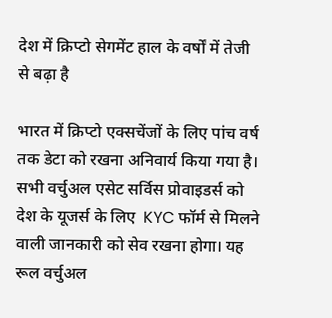देश में क्रिप्टो सेगमेंट हाल के वर्षों में तेजी से बढ़ा है

भारत में क्रिप्टो एक्सचेंजों के लिए पांच वर्ष तक डेटा को रखना अनिवार्य किया गया है। सभी वर्चुअल एसेट सर्विस प्रोवाइडर्स को देश के यूजर्स के लिए  KYC फॉर्म से मिलने वाली जानकारी को सेव रखना होगा। यह रूल वर्चुअल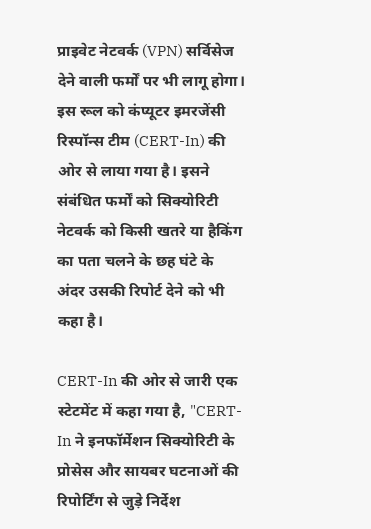प्राइवेट नेटवर्क (VPN) सर्विसेज देने वाली फर्मों पर भी लागू होगा। इस रूल को कंप्यूटर इमरजेंसी रिस्पॉन्स टीम (CERT-In) की ओर से लाया गया है। इसने संबंधित फर्मों को सिक्योरिटी नेटवर्क को किसी खतरे या हैकिंग का पता चलने के छह घंटे के अंदर उसकी रिपोर्ट देने को भी कहा है।

CERT-In की ओर से जारी एक स्टेटमेंट में कहा गया है, "CERT-In ने इनफॉर्मेशन सिक्योरिटी के प्रोसेस और सायबर घटनाओं की रिपोर्टिंग से जुड़े निर्देश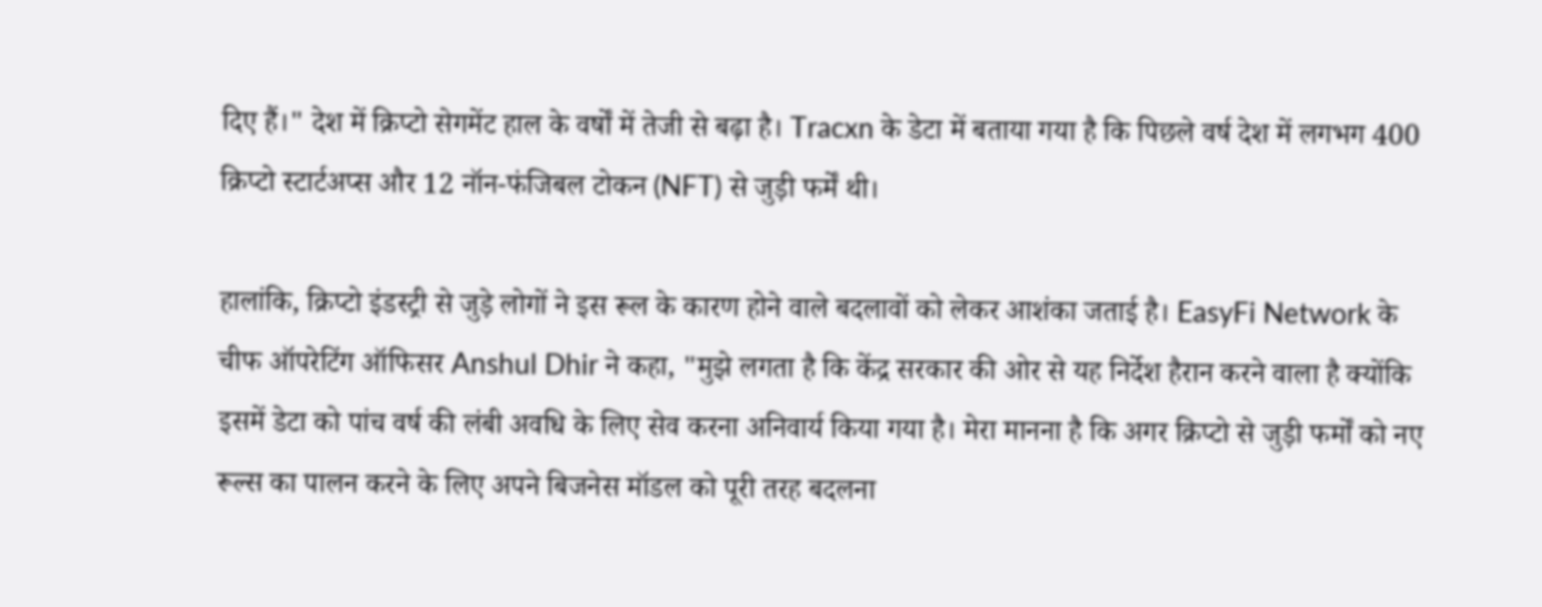दिए हैं।" देश में क्रिप्टो सेगमेंट हाल के वर्षों में तेजी से बढ़ा है। Tracxn के डेटा में बताया गया है कि पिछले वर्ष देश में लगभग 400 क्रिप्टो स्टार्टअप्स और 12 नॉन-फंजिबल टोकन (NFT) से जुड़ी फर्में थी।

हालांकि, क्रिप्टो इंडस्ट्री से जुड़े लोगों ने इस रूल के कारण होने वाले बदलावों को लेकर आशंका जताई है। EasyFi Network के चीफ ऑपरेटिंग ऑफिसर Anshul Dhir ने कहा, "मुझे लगता है कि केंद्र सरकार की ओर से यह निर्देश हैरान करने वाला है क्योंकि इसमें डेटा को पांच वर्ष की लंबी अवधि के लिए सेव करना अनिवार्य किया गया है। मेरा मानना है कि अगर क्रिप्टो से जुड़ी फर्मों को नए रूल्स का पालन करने के लिए अपने बिजनेस मॉडल को पूरी तरह बदलना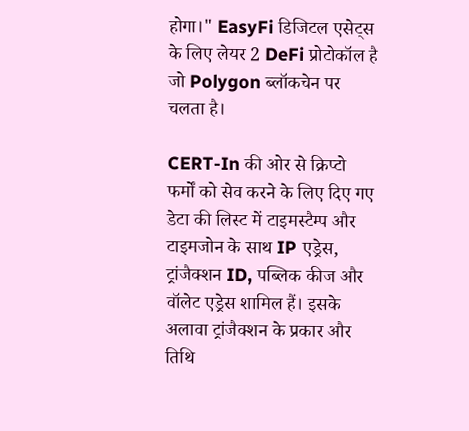होगा।" EasyFi डिजिटल एसेट्स के लिए लेयर 2 DeFi प्रोटोकॉल है जो Polygon ब्लॉकचेन पर चलता है।

CERT-In की ओर से क्रिप्टो फर्मों को सेव करने के लिए दिए गए डेटा की लिस्ट में टाइमस्टैम्प और टाइमजोन के साथ IP एड्रेस, ट्रांजैक्शन ID, पब्लिक कीज और वॉलेट एड्रेस शामिल हैं। इसके अलावा ट्रांजैक्शन के प्रकार और तिथि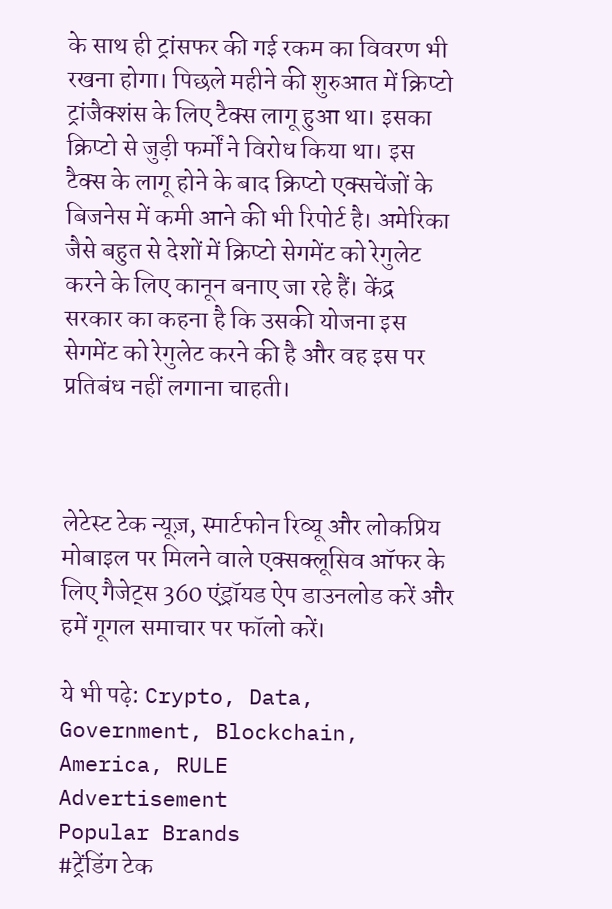के साथ ही ट्रांसफर की गई रकम का विवरण भी रखना होगा। पिछले महीने की शुरुआत में क्रिप्टो ट्रांजैक्शंस के लिए टैक्स लागू हुआ था। इसका क्रिप्टो से जुड़ी फर्मों ने विरोध किया था। इस टैक्स के लागू होने के बाद क्रिप्टो एक्सचेंजों के बिजनेस में कमी आने की भी रिपोर्ट है। अमेरिका जैसे बहुत से देशों में क्रिप्टो सेगमेंट को रेगुलेट करने के लिए कानून बनाए जा रहे हैं। केंद्र सरकार का कहना है कि उसकी योजना इस सेगमेंट को रेगुलेट करने की है और वह इस पर प्रतिबंध नहीं लगाना चाहती।



लेटेस्ट टेक न्यूज़, स्मार्टफोन रिव्यू और लोकप्रिय मोबाइल पर मिलने वाले एक्सक्लूसिव ऑफर के लिए गैजेट्स 360 एंड्रॉयड ऐप डाउनलोड करें और हमें गूगल समाचार पर फॉलो करें।

ये भी पढ़े: Crypto, Data, Government, Blockchain, America, RULE
Advertisement
Popular Brands
#ट्रेंडिंग टेक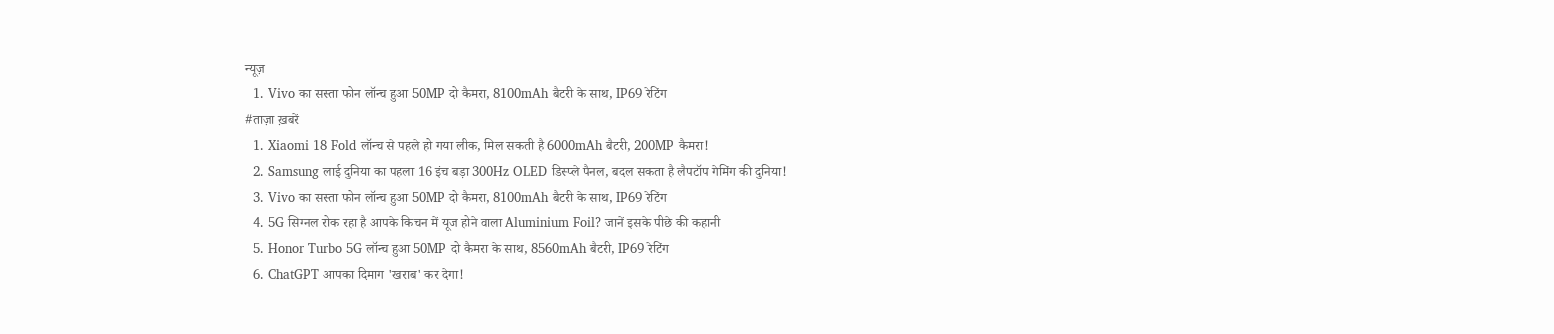न्यूज़
  1. Vivo का सस्ता फोन लॉन्च हुआ 50MP दो कैमरा, 8100mAh बैटरी के साथ, IP69 रेटिंग
#ताज़ा ख़बरें
  1. Xiaomi 18 Fold लॉन्च से पहले हो गया लीक, मिल सकती है 6000mAh बैटरी, 200MP कैमरा!
  2. Samsung लाई दुनिया का पहला 16 इंच बड़ा 300Hz OLED डिस्प्ले पैनल, बदल सकता है लैपटॉप गेमिंग की दुनिया!
  3. Vivo का सस्ता फोन लॉन्च हुआ 50MP दो कैमरा, 8100mAh बैटरी के साथ, IP69 रेटिंग
  4. 5G सिग्नल रोक रहा है आपके किचन में यूज होने वाला Aluminium Foil? जानें इसके पीछे की कहानी
  5. Honor Turbo 5G लॉन्च हुआ 50MP दो कैमरा के साथ, 8560mAh बैटरी, IP69 रेटिंग
  6. ChatGPT आपका दिमाग 'खराब' कर देगा!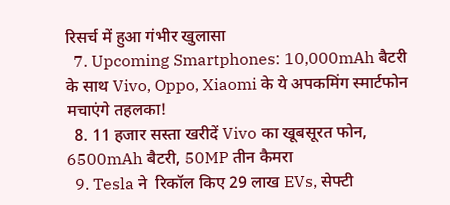रिसर्च में हुआ गंभीर खुलासा
  7. Upcoming Smartphones: 10,000mAh बैटरी के साथ Vivo, Oppo, Xiaomi के ये अपकमिंग स्मार्टफोन मचाएंगे तहलका!
  8. 11 हजार सस्ता खरीदें Vivo का खूबसूरत फोन, 6500mAh बैटरी, 50MP तीन कैमरा
  9. Tesla ने  रिकॉल किए 29 लाख EVs, सेफ्टी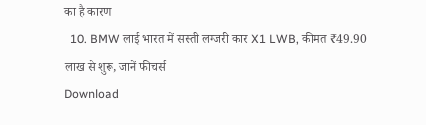का है कारण
  10. BMW लाई भारत में सस्ती लग्जरी कार X1 LWB, कीमत ₹49.90 लाख से शुरू, जानें फीचर्स
Download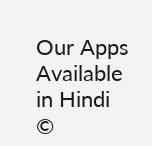Our Apps
Available in Hindi
©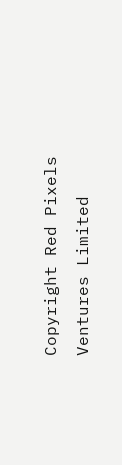Copyright Red Pixels Ventures Limited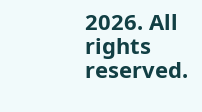2026. All rights reserved.